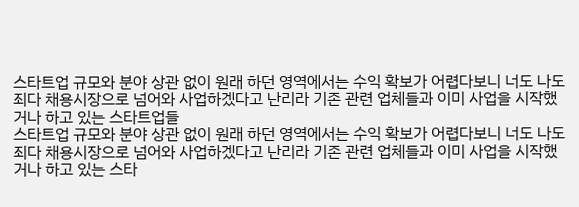스타트업 규모와 분야 상관 없이 원래 하던 영역에서는 수익 확보가 어렵다보니 너도 나도 죄다 채용시장으로 넘어와 사업하겠다고 난리라 기존 관련 업체들과 이미 사업을 시작했거나 하고 있는 스타트업들
스타트업 규모와 분야 상관 없이 원래 하던 영역에서는 수익 확보가 어렵다보니 너도 나도 죄다 채용시장으로 넘어와 사업하겠다고 난리라 기존 관련 업체들과 이미 사업을 시작했거나 하고 있는 스타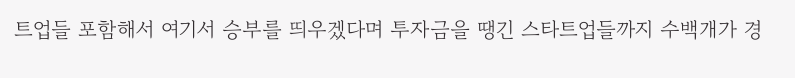트업들 포함해서 여기서 승부를 띄우겠다며 투자금을 땡긴 스타트업들까지 수백개가 경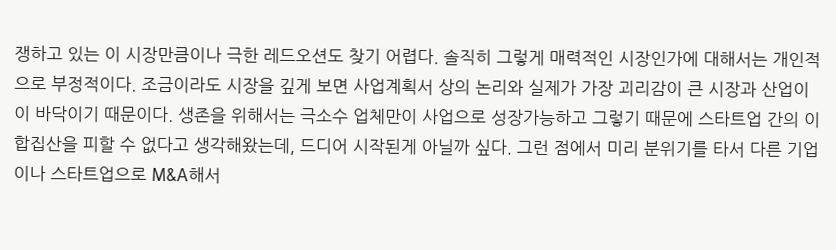쟁하고 있는 이 시장만큼이나 극한 레드오션도 찾기 어렵다. 솔직히 그렇게 매력적인 시장인가에 대해서는 개인적으로 부정적이다. 조금이라도 시장을 깊게 보면 사업계획서 상의 논리와 실제가 가장 괴리감이 큰 시장과 산업이 이 바닥이기 때문이다. 생존을 위해서는 극소수 업체만이 사업으로 성장가능하고 그렇기 때문에 스타트업 간의 이합집산을 피할 수 없다고 생각해왔는데, 드디어 시작된게 아닐까 싶다. 그런 점에서 미리 분위기를 타서 다른 기업이나 스타트업으로 M&A해서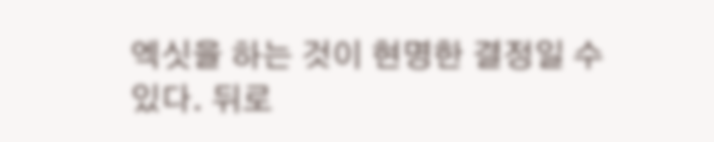엑싯을 하는 것이 현명한 결정일 수 있다. 뒤로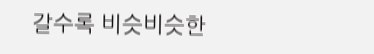갈수록 비슷비슷한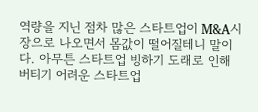역량을 지닌 점차 많은 스타트업이 M&A시장으로 나오면서 몸값이 떨어질테니 말이다. 아무튼 스타트업 빙하기 도래로 인해 버티기 어려운 스타트업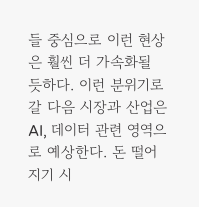들 중심으로 이런 현상은 훨씬 더 가속화될 듯하다. 이런 분위기로 갈 다음 시장과 산업은 AI, 데이터 관련 영역으로 예상한다. 돈 떨어지기 시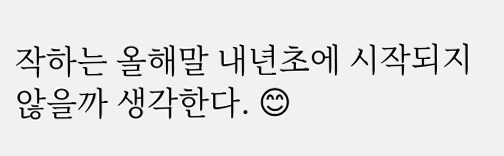작하는 올해말 내년초에 시작되지 않을까 생각한다. 😊